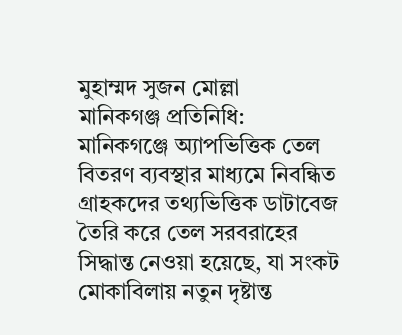মুহাম্মদ সুজন মোল্লা
মানিকগঞ্জ প্রতিনিধি:
মানিকগঞ্জে অ্যাপভিত্তিক তেল বিতরণ ব্যবস্থার মাধ্যমে নিবন্ধিত গ্রাহকদের তথ্যভিত্তিক ডাটাবেজ তৈরি করে তেল সরবরাহের সিদ্ধান্ত নেওয়া হয়েছে, যা সংকট মোকাবিলায় নতুন দৃষ্টান্ত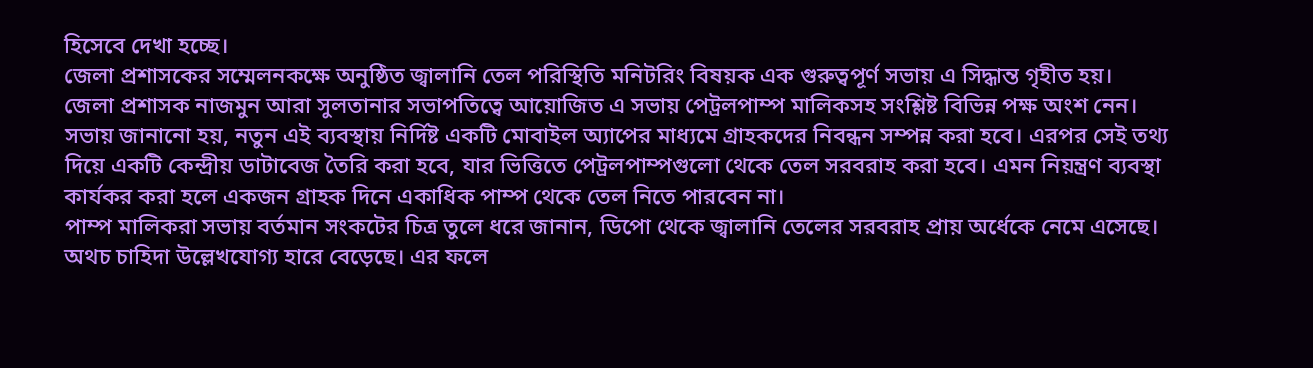হিসেবে দেখা হচ্ছে।
জেলা প্রশাসকের সম্মেলনকক্ষে অনুষ্ঠিত জ্বালানি তেল পরিস্থিতি মনিটরিং বিষয়ক এক গুরুত্বপূর্ণ সভায় এ সিদ্ধান্ত গৃহীত হয়।
জেলা প্রশাসক নাজমুন আরা সুলতানার সভাপতিত্বে আয়োজিত এ সভায় পেট্রলপাম্প মালিকসহ সংশ্লিষ্ট বিভিন্ন পক্ষ অংশ নেন।
সভায় জানানো হয়, নতুন এই ব্যবস্থায় নির্দিষ্ট একটি মোবাইল অ্যাপের মাধ্যমে গ্রাহকদের নিবন্ধন সম্পন্ন করা হবে। এরপর সেই তথ্য দিয়ে একটি কেন্দ্রীয় ডাটাবেজ তৈরি করা হবে, যার ভিত্তিতে পেট্রলপাম্পগুলো থেকে তেল সরবরাহ করা হবে। এমন নিয়ন্ত্রণ ব্যবস্থা কার্যকর করা হলে একজন গ্রাহক দিনে একাধিক পাম্প থেকে তেল নিতে পারবেন না।
পাম্প মালিকরা সভায় বর্তমান সংকটের চিত্র তুলে ধরে জানান, ডিপো থেকে জ্বালানি তেলের সরবরাহ প্রায় অর্ধেকে নেমে এসেছে। অথচ চাহিদা উল্লেখযোগ্য হারে বেড়েছে। এর ফলে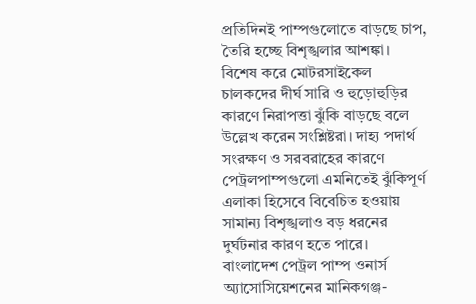প্রতিদিনই পাম্পগুলোতে বাড়ছে চাপ, তৈরি হচ্ছে বিশৃঙ্খলার আশঙ্কা। বিশেষ করে মোটরসাইকেল চালকদের দীর্ঘ সারি ও হুড়োহুড়ির কারণে নিরাপত্তা ঝুঁকি বাড়ছে বলে উল্লেখ করেন সংশ্লিষ্টরা। দাহ্য পদার্থ সংরক্ষণ ও সরবরাহের কারণে পেট্রলপাম্পগুলো এমনিতেই ঝুঁকিপূর্ণ এলাকা হিসেবে বিবেচিত হওয়ায় সামান্য বিশৃঙ্খলাও বড় ধরনের দুর্ঘটনার কারণ হতে পারে।
বাংলাদেশ পেট্রল পাম্প ওনার্স অ্যাসোসিয়েশনের মানিকগঞ্জ-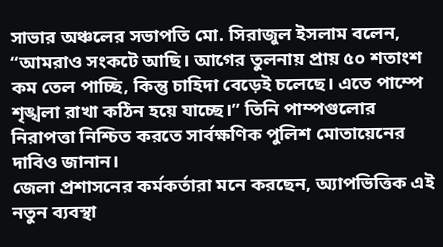সাভার অঞ্চলের সভাপতি মো. সিরাজুল ইসলাম বলেন, “আমরাও সংকটে আছি। আগের তুলনায় প্রায় ৫০ শতাংশ কম তেল পাচ্ছি, কিন্তু চাহিদা বেড়েই চলেছে। এতে পাম্পে শৃঙ্খলা রাখা কঠিন হয়ে যাচ্ছে।” তিনি পাম্পগুলোর নিরাপত্তা নিশ্চিত করতে সার্বক্ষণিক পুলিশ মোতায়েনের দাবিও জানান।
জেলা প্রশাসনের কর্মকর্তারা মনে করছেন, অ্যাপভিত্তিক এই নতুন ব্যবস্থা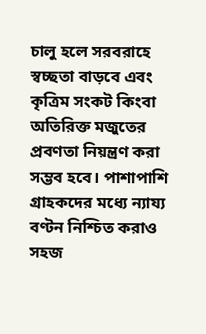চালু হলে সরবরাহে স্বচ্ছতা বাড়বে এবং কৃত্রিম সংকট কিংবা অতিরিক্ত মজুতের প্রবণতা নিয়ন্ত্রণ করা সম্ভব হবে। পাশাপাশি গ্রাহকদের মধ্যে ন্যায্য বণ্টন নিশ্চিত করাও সহজ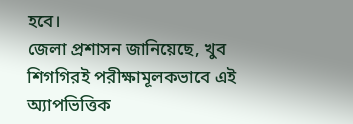হবে।
জেলা প্রশাসন জানিয়েছে, খুব শিগগিরই পরীক্ষামূলকভাবে এই অ্যাপভিত্তিক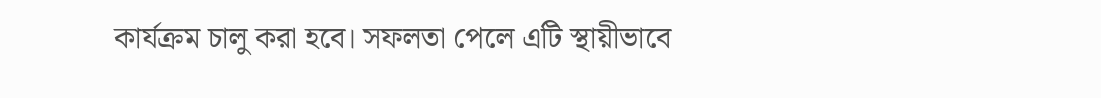কার্যক্রম চালু করা হবে। সফলতা পেলে এটি স্থায়ীভাবে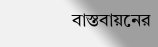বাস্তবায়নের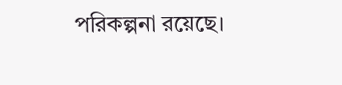পরিকল্পনা রয়েছে।